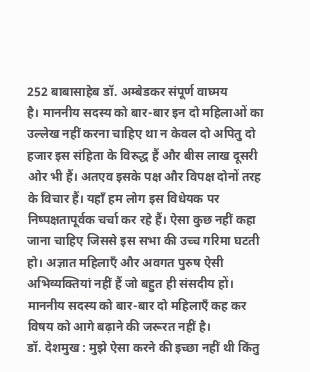252 बाबासाहेब डॉ. अम्बेडकर संपूर्ण वाघ्मय
है। माननीय सदस्य को बार-बार इन दो महिलाओं का उल्लेख नहीं करना चाहिए था न केवल दो अपितु दो हजार इस संहिता के विरुद्ध हैं और बीस लाख दूसरी ओर भी हैं। अतएव इसके पक्ष और विपक्ष दोनों तरह के विचार हैं। यहाँ हम लोग इस विधेयक पर निष्पक्षतापूर्वक चर्चा कर रहे हैं। ऐसा कुछ नहीं कहा जाना चाहिए जिससे इस सभा की उच्च गरिमा घटती हो। अज्ञात महिलाएँ और अवगत पुरुष ऐसी अभिव्यक्तियां नहीं हैं जो बहुत ही संसदीय हों। माननीय सदस्य को बार-बार दो महिलाएँ कह कर विषय को आगे बढ़ाने की जरूरत नहीं है।
डॉ. देशमुख : मुझे ऐसा करने की इच्छा नहीं थी किंतु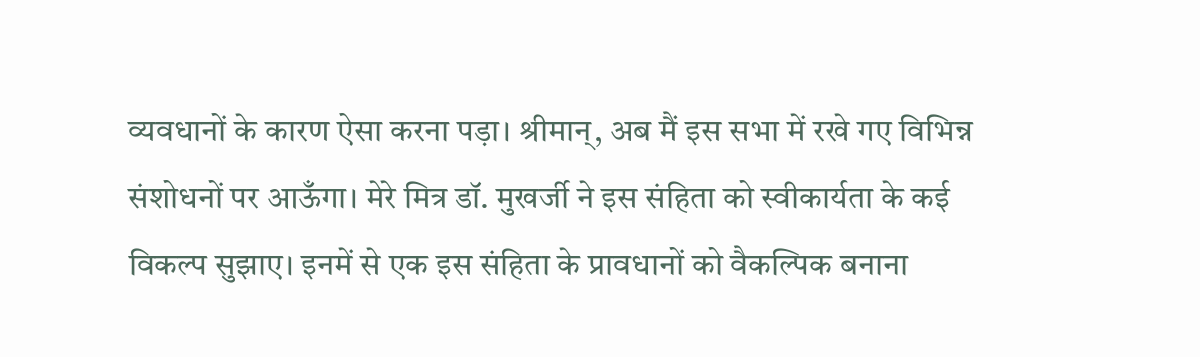व्यवधानों के कारण ऐसा करना पड़ा। श्रीमान्, अब मैं इस सभा में रखे गए विभिन्न संशोधनों पर आऊँगा। मेरे मित्र डॉ. मुखर्जी ने इस संहिता को स्वीकार्यता के कई विकल्प सुझाए। इनमें से एक इस संहिता के प्रावधानों को वैकल्पिक बनाना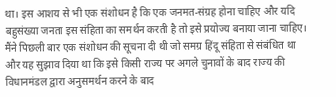था। इस आशय से भी एक संशोधन है कि एक जनमत-संग्रह होना चाहिए और यदि बहुसंख्या जनता इस संहिता का समर्थन करती है तो इसे प्रयोज्य बनाया जाना चाहिए। मैंने पिछली बार एक संशोधन की सूचना दी थी जो समग्र हिंदू संहिता से संबंधित था और यह सुझाव दिया था कि इसे किसी राज्य पर अगले चुनावों के बाद राज्य की विधानमंडल द्वारा अनुसमर्थन करने के बाद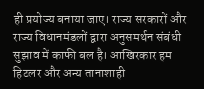ही प्रयोज्य बनाया जाए। राज्य सरकारों और राज्य विधानमंडलों द्वारा अनुसमर्थन संबंधी सुझाव में काफी बल है। आखिरकार हम हिटलर और अन्य तानाशाही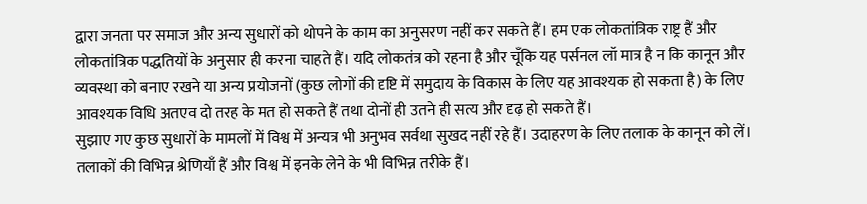द्वारा जनता पर समाज और अन्य सुधारों को थोपने के काम का अनुसरण नहीं कर सकते हैं। हम एक लोकतांत्रिक राष्ट्र हैं और लोकतांत्रिक पद्धतियों के अनुसार ही करना चाहते हैं। यदि लोकतंत्र को रहना है और चूँकि यह पर्सनल लॉ मात्र है न कि कानून और व्यवस्था को बनाए रखने या अन्य प्रयोजनों (कुछ लोगों की दृष्टि में समुदाय के विकास के लिए यह आवश्यक हो सकता है) के लिए आवश्यक विधि अतएव दो तरह के मत हो सकते हैं तथा दोनों ही उतने ही सत्य और दृढ़ हो सकते हैं।
सुझाए गए कुछ सुधारों के मामलों में विश्व में अन्यत्र भी अनुभव सर्वथा सुखद नहीं रहे हैं। उदाहरण के लिए तलाक के कानून को लें। तलाकों की विभिन्न श्रेणियाँ हैं और विश्व में इनके लेने के भी विभिन्न तरीके हैं।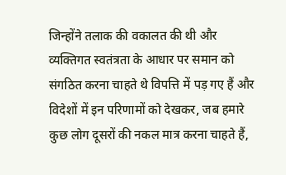जिन्होंने तलाक की वकालत की थी और व्यक्तिगत स्वतंत्रता के आधार पर समान को संगठित करना चाहते थे विपत्ति में पड़ गए हैं और विदेशों में इन परिणामों को देखकर, जब हमारे कुछ लोग दूसरों की नकल मात्र करना चाहते हैं,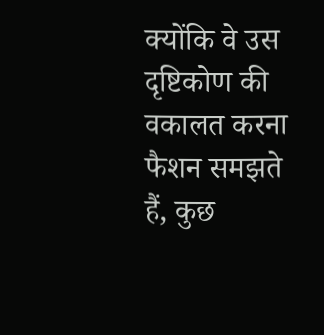क्योंकि वे उस दृष्टिकोण की वकालत करना फैशन समझते हैं, कुछ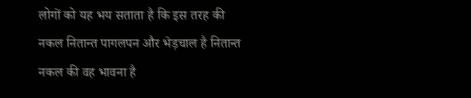लोगों को यह भय सताता है कि इस तरह की नकल नितान्त पागलपन और भेड़चाल है नितान्त नकल की वह भावना है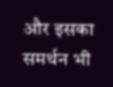और इसका समर्थन भी